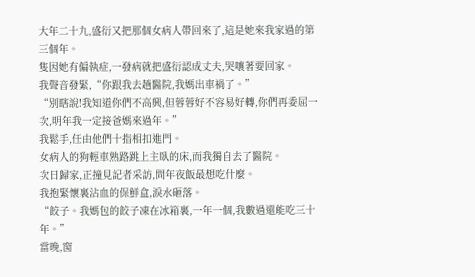大年二十九,盛衍又把那個女病人帶回來了,這是她來我家過的第三個年。
隻因她有偏執症,一發病就把盛衍認成丈夫,哭嚷著要回家。
我聲音發緊,“你跟我去趟醫院,我媽出車禍了。”
“別瞎說!我知道你們不高興,但蓉蓉好不容易好轉,你們再委屈一次,明年我一定接爸媽來過年。”
我鬆手,任由他們十指相扣進門。
女病人的狗輕車熟路跳上主臥的床,而我獨自去了醫院。
次日歸家,正撞見記者采訪,問年夜飯最想吃什麼。
我抱緊懷裏沾血的保鮮盒,淚水砸落。
“餃子。我媽包的餃子凍在冰箱裏,一年一個,我數過還能吃三十年。”
當晚,窗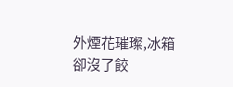外煙花璀璨,冰箱卻沒了餃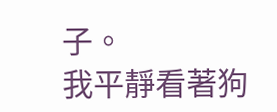子。
我平靜看著狗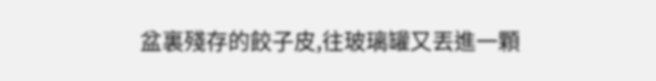盆裏殘存的餃子皮,往玻璃罐又丟進一顆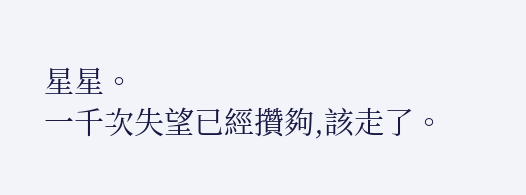星星。
一千次失望已經攢夠,該走了。